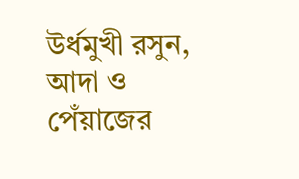উর্ধমুখী রসুন, আদা ও পেঁয়াজের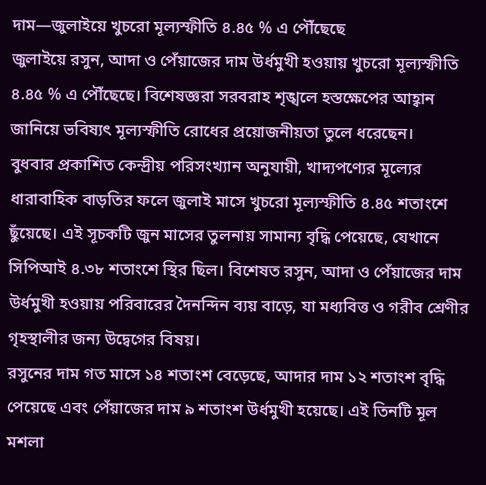দাম—জুলাইয়ে খুচরো মূল্যস্ফীতি ৪.৪৫ % এ পৌঁছেছে
জুলাইয়ে রসুন, আদা ও পেঁয়াজের দাম উর্ধমুখী হওয়ায় খুচরো মূল্যস্ফীতি ৪.৪৫ % এ পৌঁছেছে। বিশেষজ্ঞরা সরবরাহ শৃঙ্খলে হস্তক্ষেপের আহ্বান জানিয়ে ভবিষ্যৎ মূল্যস্ফীতি রোধের প্রয়োজনীয়তা তুলে ধরেছেন।
বুধবার প্রকাশিত কেন্দ্রীয় পরিসংখ্যান অনুযায়ী, খাদ্যপণ্যের মূল্যের ধারাবাহিক বাড়তির ফলে জুলাই মাসে খুচরো মূল্যস্ফীতি ৪.৪৫ শতাংশে ছুঁয়েছে। এই সূচকটি জুন মাসের তুলনায় সামান্য বৃদ্ধি পেয়েছে, যেখানে সিপিআই ৪.৩৮ শতাংশে স্থির ছিল। বিশেষত রসুন, আদা ও পেঁয়াজের দাম উর্ধমুখী হওয়ায় পরিবারের দৈনন্দিন ব্যয় বাড়ে, যা মধ্যবিত্ত ও গরীব শ্রেণীর গৃহস্থালীর জন্য উদ্বেগের বিষয়।
রসুনের দাম গত মাসে ১৪ শতাংশ বেড়েছে, আদার দাম ১২ শতাংশ বৃদ্ধি পেয়েছে এবং পেঁয়াজের দাম ৯ শতাংশ উর্ধমুখী হয়েছে। এই তিনটি মূল মশলা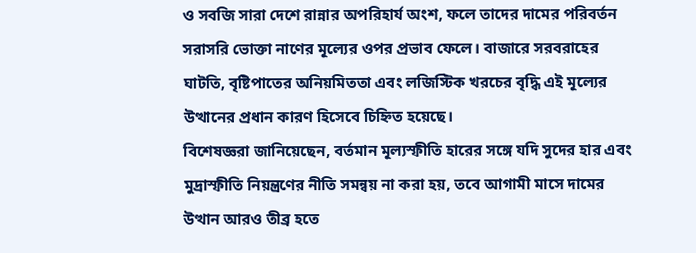ও সবজি সারা দেশে রান্নার অপরিহার্য অংশ, ফলে তাদের দামের পরিবর্তন সরাসরি ভোক্তা নাণের মূল্যের ওপর প্রভাব ফেলে। বাজারে সরবরাহের ঘাটতি, বৃষ্টিপাতের অনিয়মিততা এবং লজিস্টিক খরচের বৃদ্ধি এই মূল্যের উত্থানের প্রধান কারণ হিসেবে চিহ্নিত হয়েছে।
বিশেষজ্ঞরা জানিয়েছেন, বর্তমান মূল্যস্ফীতি হারের সঙ্গে যদি সুদের হার এবং মুদ্রাস্ফীতি নিয়ন্ত্রণের নীতি সমন্বয় না করা হয়, তবে আগামী মাসে দামের উত্থান আরও তীব্র হতে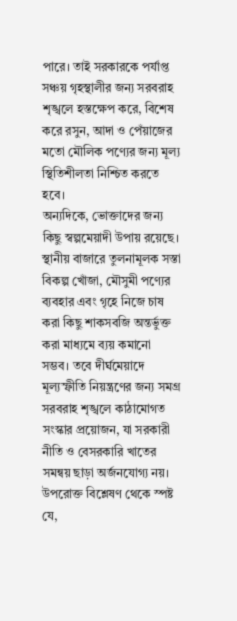পারে। তাই সরকারকে পর্যাপ্ত সঞ্চয় গৃহস্থালীর জন্য সরবরাহ শৃঙ্খলে হস্তক্ষেপ করে, বিশেষ করে রসুন, আদা ও পেঁয়াজের মতো মৌলিক পণ্যের জন্য মূল্য স্থিতিশীলতা নিশ্চিত করতে হবে।
অন্যদিকে, ভোক্তাদের জন্য কিছু স্বল্পমেয়াদী উপায় রয়েছে। স্থানীয় বাজারে তুলনামূলক সস্তা বিকল্প খোঁজা, মৌসুমী পণ্যের ব্যবহার এবং গৃহে নিজে চাষ করা কিছু শাকসবজি অন্তর্ভুক্ত করা মাধ্যমে ব্যয় কমানো সম্ভব। তবে দীর্ঘমেয়াদে মূল্যস্ফীতি নিয়ন্ত্রণের জন্য সমগ্র সরবরাহ শৃঙ্খলে কাঠামোগত সংস্কার প্রয়োজন, যা সরকারী নীতি ও বেসরকারি খাতের সমন্বয় ছাড়া অর্জনযোগ্য নয়।
উপরোক্ত বিশ্লেষণ থেকে স্পষ্ট যে,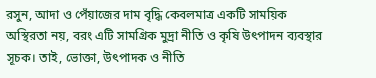রসুন, আদা ও পেঁয়াজের দাম বৃদ্ধি কেবলমাত্র একটি সাময়িক অস্থিরতা নয়, বরং এটি সামগ্রিক মুদ্রা নীতি ও কৃষি উৎপাদন ব্যবস্থার সূচক। তাই, ভোক্তা, উৎপাদক ও নীতি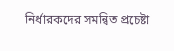নির্ধারকদের সমন্বিত প্রচেষ্টা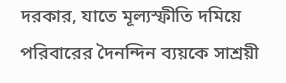দরকার, যাতে মূল্যস্ফীতি দমিয়ে পরিবারের দৈনন্দিন ব্যয়কে সাশ্রয়ী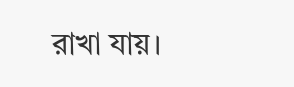রাখা যায়।